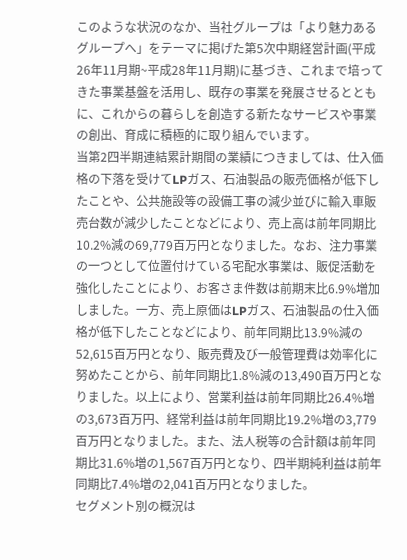このような状況のなか、当社グループは「より魅力あるグループへ」をテーマに掲げた第5次中期経営計画(平成26年11月期~平成28年11月期)に基づき、これまで培ってきた事業基盤を活用し、既存の事業を発展させるとともに、これからの暮らしを創造する新たなサービスや事業の創出、育成に積極的に取り組んでいます。
当第2四半期連結累計期間の業績につきましては、仕入価格の下落を受けてLPガス、石油製品の販売価格が低下したことや、公共施設等の設備工事の減少並びに輸入車販売台数が減少したことなどにより、売上高は前年同期比10.2%減の69,779百万円となりました。なお、注力事業の一つとして位置付けている宅配水事業は、販促活動を強化したことにより、お客さま件数は前期末比6.9%増加しました。一方、売上原価はLPガス、石油製品の仕入価格が低下したことなどにより、前年同期比13.9%減の52,615百万円となり、販売費及び一般管理費は効率化に努めたことから、前年同期比1.8%減の13,490百万円となりました。以上により、営業利益は前年同期比26.4%増の3,673百万円、経常利益は前年同期比19.2%増の3,779百万円となりました。また、法人税等の合計額は前年同期比31.6%増の1,567百万円となり、四半期純利益は前年同期比7.4%増の2,041百万円となりました。
セグメント別の概況は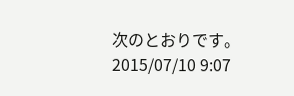次のとおりです。
2015/07/10 9:07